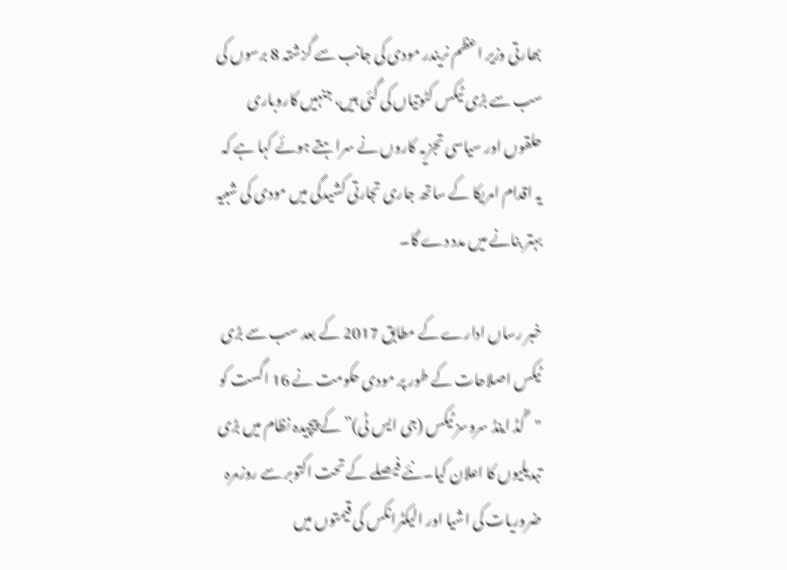بھارتی وزیر اعظم نریندر مودی کی جانب سے گزشتہ 8 برسوں کی سب سے بڑی ٹیکس کٹوتیاں کی گئی ہیں، جنہیں کاروباری حلقوں اور سیاسی تجزیہ کاروں نے سراہتے ہوئے کہا ہے کہ یہ اقدام امریکا کے ساتھ جاری تجارتی کشیدگی میں مودی کی شبیہ بہتر بنانے میں مدد دے گا۔

خبر رساں ادارے کے مطابق 2017 کے بعد سب سے بڑی ٹیکس اصلاحات کے طور پر مودی حکومت نے 16 اگست کو "گُڈ اینڈ سروسز ٹیکس (جی ایس ٹی)” کے پیچیدہ نظام میں بڑی تبدیلیوں کا اعلان کیا۔نئے فیصلے کے تحت اکتوبر سے روزمرہ ضروریات کی اشیا اور الیکٹرانکس کی قیمتوں میں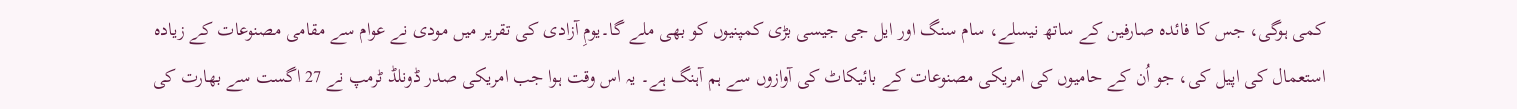کمی ہوگی، جس کا فائدہ صارفین کے ساتھ نیسلے، سام سنگ اور ایل جی جیسی بڑی کمپنیوں کو بھی ملے گا۔یومِ آزادی کی تقریر میں مودی نے عوام سے مقامی مصنوعات کے زیادہ استعمال کی اپیل کی، جو اُن کے حامیوں کی امریکی مصنوعات کے بائیکاٹ کی آوازوں سے ہم آہنگ ہے۔ یہ اس وقت ہوا جب امریکی صدر ڈونلڈ ٹرمپ نے 27 اگست سے بھارت کی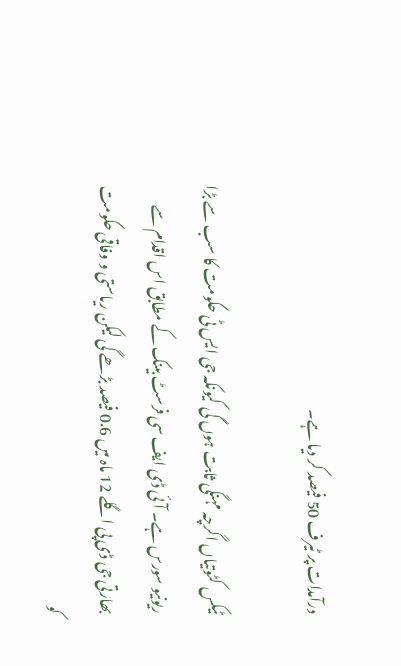درآمدات پر ٹیرف 50 فیصد کر دیا ہے۔

ٹیکس کٹوتیاں اگرچہ مہنگی ثابت ہوں گی کیونکہ جی ایس ٹی حکومت کا سب سے بڑا ریونیو سورس ہے۔ آئی ڈی ایف سی فرسٹ بینک کے مطابق اس اقدام سے بھارتی جی ڈی پی اگلے 12 ماہ میں 0.6 فیصد بڑھے گی لیکن ریاستی و وفاقی حکومت کو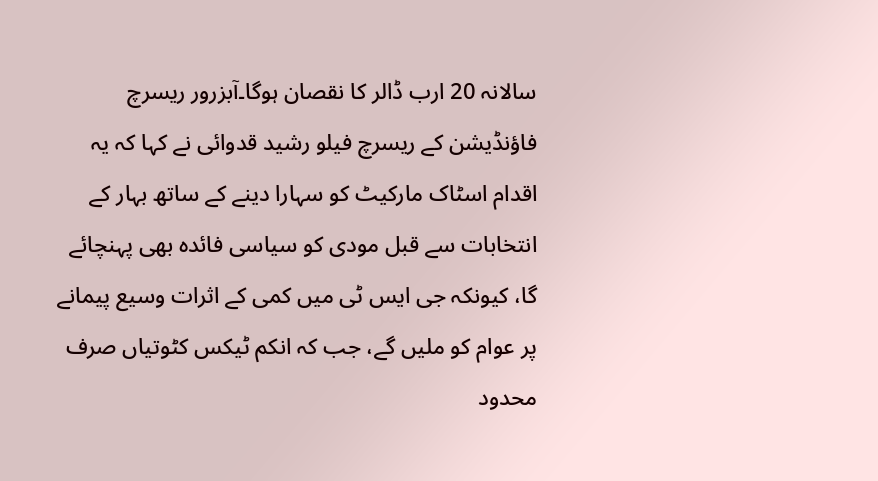سالانہ 20 ارب ڈالر کا نقصان ہوگا۔آبزرور ریسرچ فاؤنڈیشن کے ریسرچ فیلو رشید قدوائی نے کہا کہ یہ اقدام اسٹاک مارکیٹ کو سہارا دینے کے ساتھ بہار کے انتخابات سے قبل مودی کو سیاسی فائدہ بھی پہنچائے گا، کیونکہ جی ایس ٹی میں کمی کے اثرات وسیع پیمانے پر عوام کو ملیں گے، جب کہ انکم ٹیکس کٹوتیاں صرف محدود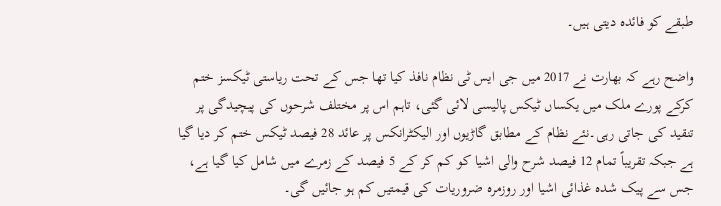طبقے کو فائدہ دیتی ہیں۔

واضح رہے کہ بھارت نے 2017 میں جی ایس ٹی نظام نافذ کیا تھا جس کے تحت ریاستی ٹیکسز ختم کرکے پورے ملک میں یکساں ٹیکس پالیسی لائی گئی، تاہم اس پر مختلف شرحوں کی پیچیدگی پر تنقید کی جاتی رہی۔نئے نظام کے مطابق گاڑیوں اور الیکٹرانکس پر عائد 28 فیصد ٹیکس ختم کر دیا گیا ہے جبکہ تقریباً تمام 12 فیصد شرح والی اشیا کو کم کر کے 5 فیصد کے زمرے میں شامل کیا گیا ہے، جس سے پیک شدہ غذائی اشیا اور روزمرہ ضروریات کی قیمتیں کم ہو جائیں گی۔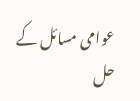عوامی مسائل کے حل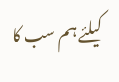کیلئے ہم سب کا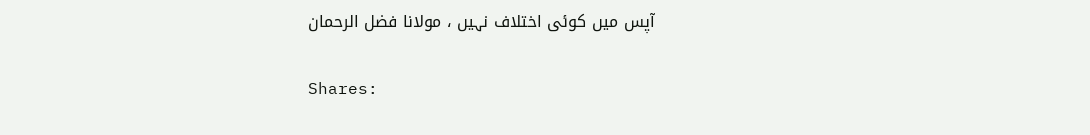آپس میں کوئی اختلاف نہیں ، مولانا فضل الرحمان

Shares: